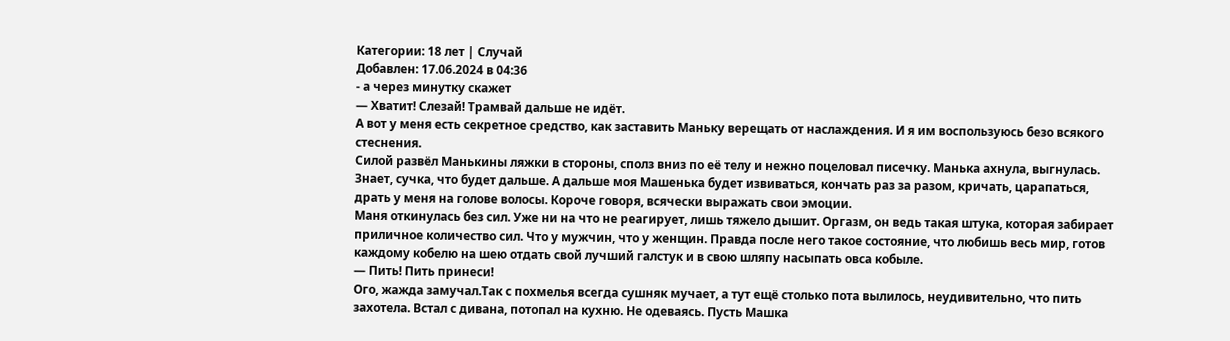Категории: 18 лет | Случай
Добавлен: 17.06.2024 в 04:36
- а через минутку скажет
— Хватит! Слезай! Трамвай дальше не идёт.
А вот у меня есть секретное средство, как заставить Маньку верещать от наслаждения. И я им воспользуюсь безо всякого стеснения.
Силой развёл Манькины ляжки в стороны, сполз вниз по её телу и нежно поцеловал писечку. Манька ахнула, выгнулась. Знает, сучка, что будет дальше. А дальше моя Машенька будет извиваться, кончать раз за разом, кричать, царапаться, драть у меня на голове волосы. Короче говоря, всячески выражать свои эмоции.
Маня откинулась без сил. Уже ни на что не реагирует, лишь тяжело дышит. Оргазм, он ведь такая штука, которая забирает приличное количество сил. Что у мужчин, что у женщин. Правда после него такое состояние, что любишь весь мир, готов каждому кобелю на шею отдать свой лучший галстук и в свою шляпу насыпать овса кобыле.
— Пить! Пить принеси!
Ого, жажда замучал.Так с похмелья всегда сушняк мучает, а тут ещё столько пота вылилось, неудивительно, что пить захотела. Встал с дивана, потопал на кухню. Не одеваясь. Пусть Машка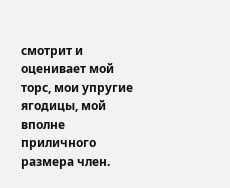смотрит и оценивает мой торс, мои упругие ягодицы, мой вполне приличного размера член.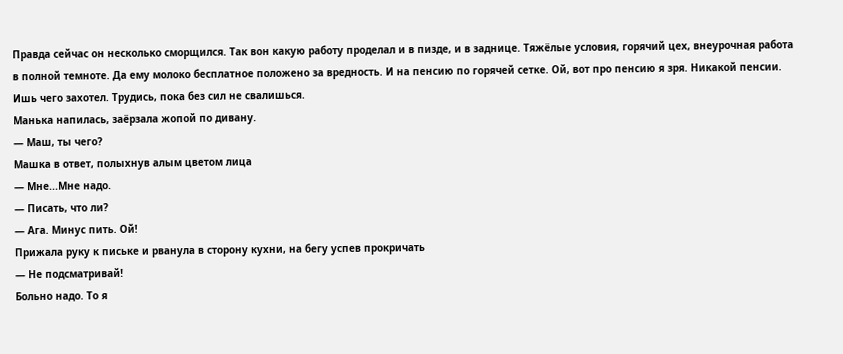Правда сейчас он несколько сморщился. Так вон какую работу проделал и в пизде, и в заднице. Тяжёлые условия, горячий цех, внеурочная работа в полной темноте. Да ему молоко бесплатное положено за вредность. И на пенсию по горячей сетке. Ой, вот про пенсию я зря. Никакой пенсии. Ишь чего захотел. Трудись, пока без сил не свалишься.
Манька напилась, заёрзала жопой по дивану.
— Маш, ты чего?
Машка в ответ, полыхнув алым цветом лица
— Мне...Мне надо.
— Писать, что ли?
— Ага. Минус пить. Ой!
Прижала руку к письке и рванула в сторону кухни, на бегу успев прокричать
— Не подсматривай!
Больно надо. То я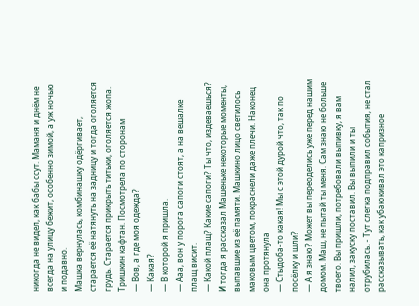никогда не видел, как бабы ссут. Маманя и днём не всегда на улицу бежит, особенно зимой, а уж ночью и подавно.
Машка вернулась, комбинашку одёргивает, старается её натянуть на задницу и тогда оголяется грудь. Старается прикрыть титьки, оголяется жопа. Тришкин кафтан. Посмотрела по сторонам
— Вов, а где моя одежда?
— Какая?
— В которой я пришла.
— Ааа, вон у порога сапоги стоят, а на вешалке плащ висит.
— Какой плащ? Какие сапоги? Ты что, издеваешься?
И тогда я рассказал Машеньке некоторые моменты, выпавшие из её памяти. Машкино лицо светилось маковым цветом, покраснели даже плечи. Наконец она протянула
— Стыдоба-то какая! Мы с этой дурой что, так по посёлку и шли?
— А я знаю? Может вы переоделись уже перед нашим домом. Маш, не пытай ты меня. Сам знаю не больше твоего. Вы пришли, потребовали выпивку, я вам налил, закуску поставил. Вы выпили и ты отрубилась. - Тут слегка подправил события, не стал рассказывать, как убаюкивал это капризное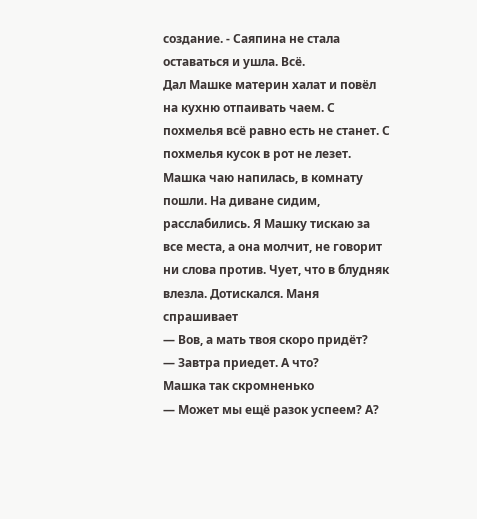создание. - Саяпина не стала оставаться и ушла. Всё.
Дал Машке материн халат и повёл на кухню отпаивать чаем. С похмелья всё равно есть не станет. С похмелья кусок в рот не лезет. Машка чаю напилась, в комнату пошли. На диване сидим, расслабились. Я Машку тискаю за все места, а она молчит, не говорит ни слова против. Чует, что в блудняк влезла. Дотискался. Маня спрашивает
— Вов, а мать твоя скоро придёт?
— Завтра приедет. А что?
Машка так скромненько
— Может мы ещё разок успеем? А?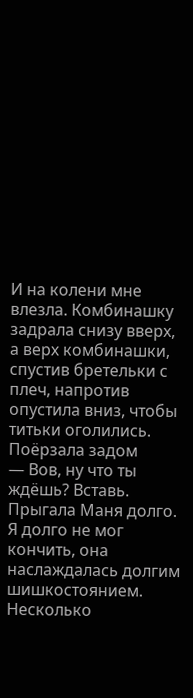И на колени мне влезла. Комбинашку задрала снизу вверх, а верх комбинашки, спустив бретельки с плеч, напротив опустила вниз, чтобы титьки оголились. Поёрзала задом
— Вов, ну что ты ждёшь? Вставь.
Прыгала Маня долго. Я долго не мог кончить, она наслаждалась долгим шишкостоянием. Несколько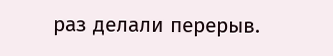раз делали перерыв.